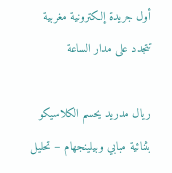أول جريدة إلكترونية مغربية تتجدد على مدار الساعة

ريال مدريد يحسم الكلاسيكو بثنائية مبابي وبيلينجهام – تحليل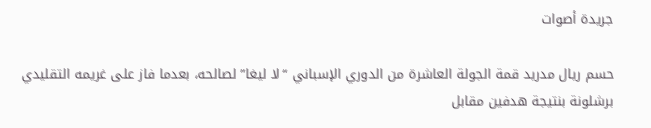جريدة أصوات

حسم ريال مدريد قمة الجولة العاشرة من الدوري الإسباني “لا ليغا” لصالحه، بعدما فاز على غريمه التقليدي برشلونة بنتيجة هدفين مقابل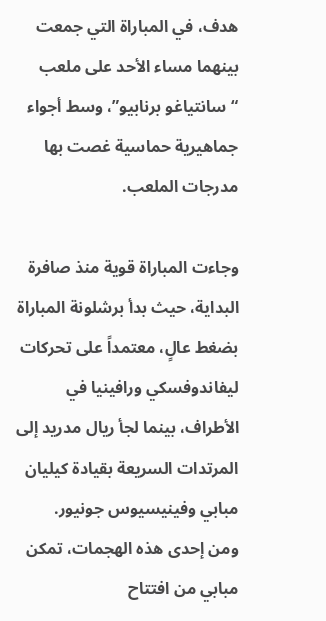هدف، في المباراة التي جمعت بينهما مساء الأحد على ملعب “سانتياغو برنابيو”، وسط أجواء جماهيرية حماسية غصت بها مدرجات الملعب.

وجاءت المباراة قوية منذ صافرة البداية، حيث بدأ برشلونة المباراة بضغط عالٍ، معتمداً على تحركات ليفاندوفسكي ورافينيا في الأطراف، بينما لجأ ريال مدريد إلى المرتدات السريعة بقيادة كيليان مبابي وفينيسيوس جونيور.
ومن إحدى هذه الهجمات، تمكن مبابي من افتتاح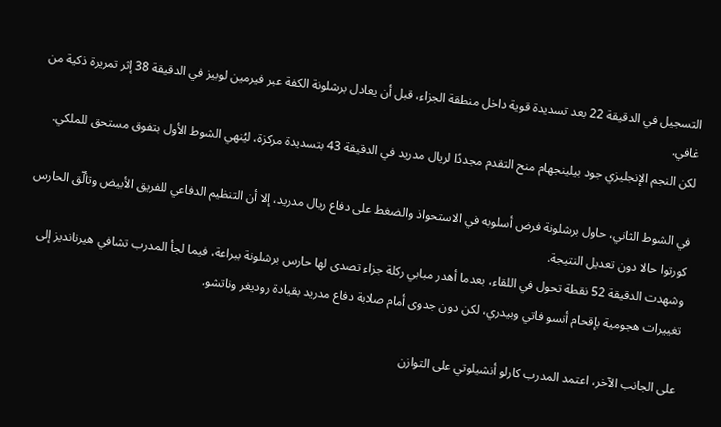التسجيل في الدقيقة 22 بعد تسديدة قوية داخل منطقة الجزاء، قبل أن يعادل برشلونة الكفة عبر فيرمين لوبيز في الدقيقة 38 إثر تمريرة ذكية من غافي.
لكن النجم الإنجليزي جود بيلينجهام منح التقدم مجددًا لريال مدريد في الدقيقة 43 بتسديدة مركزة، ليُنهي الشوط الأول بتفوق مستحق للملكي.

في الشوط الثاني، حاول برشلونة فرض أسلوبه في الاستحواذ والضغط على دفاع ريال مدريد، إلا أن التنظيم الدفاعي للفريق الأبيض وتألّق الحارس كورتوا حالا دون تعديل النتيجة.
وشهدت الدقيقة 52 نقطة تحول في اللقاء، بعدما أهدر مبابي ركلة جزاء تصدى لها حارس برشلونة ببراعة، فيما لجأ المدرب تشافي هيرنانديز إلى تغييرات هجومية بإقحام أنسو فاتي وبيدري، لكن دون جدوى أمام صلابة دفاع مدريد بقيادة روديغر وناتشو.

على الجانب الآخر، اعتمد المدرب كارلو أنشيلوتي على التوازن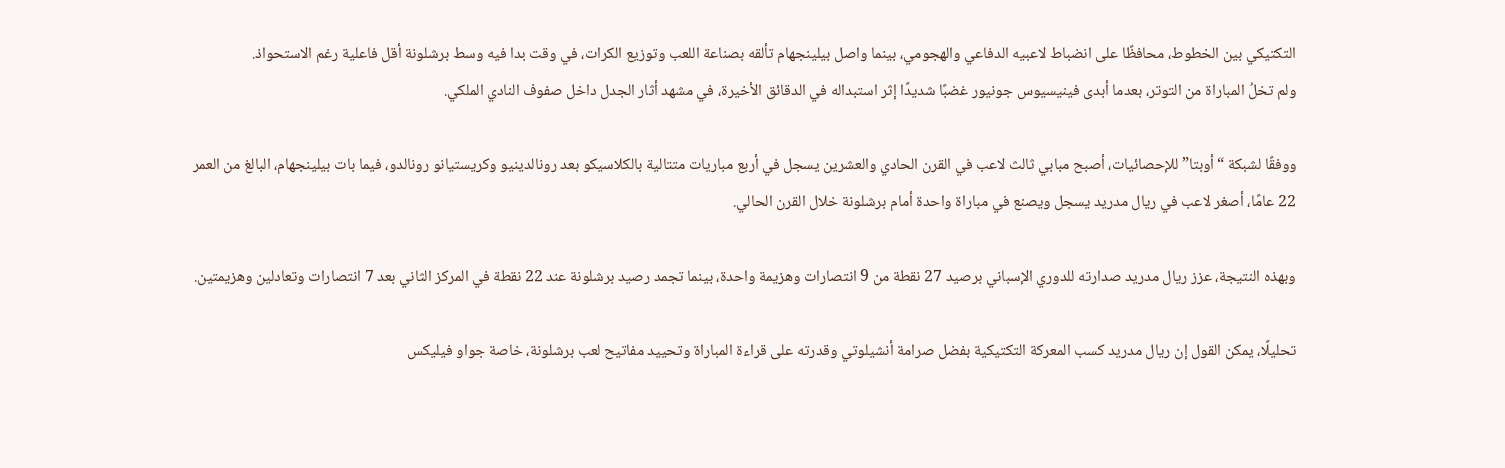التكتيكي بين الخطوط، محافظًا على انضباط لاعبيه الدفاعي والهجومي، بينما واصل بيلينجهام تألقه بصناعة اللعب وتوزيع الكرات، في وقت بدا فيه وسط برشلونة أقل فاعلية رغم الاستحواذ.
ولم تخلُ المباراة من التوتر، بعدما أبدى فينيسيوس جونيور غضبًا شديدًا إثر استبداله في الدقائق الأخيرة، في مشهد أثار الجدل داخل صفوف النادي الملكي.

ووفقًا لشبكة “أوبتا” للإحصائيات، أصبح مبابي ثالث لاعب في القرن الحادي والعشرين يسجل في أربع مباريات متتالية بالكلاسيكو بعد رونالدينيو وكريستيانو رونالدو، فيما بات بيلينجهام، البالغ من العمر 22 عامًا، أصغر لاعب في ريال مدريد يسجل ويصنع في مباراة واحدة أمام برشلونة خلال القرن الحالي.

وبهذه النتيجة، عزز ريال مدريد صدارته للدوري الإسباني برصيد 27 نقطة من 9 انتصارات وهزيمة واحدة، بينما تجمد رصيد برشلونة عند 22 نقطة في المركز الثاني بعد 7 انتصارات وتعادلين وهزيمتين.

تحليلًا، يمكن القول إن ريال مدريد كسب المعركة التكتيكية بفضل صرامة أنشيلوتي وقدرته على قراءة المباراة وتحييد مفاتيح لعب برشلونة، خاصة جواو فيليكس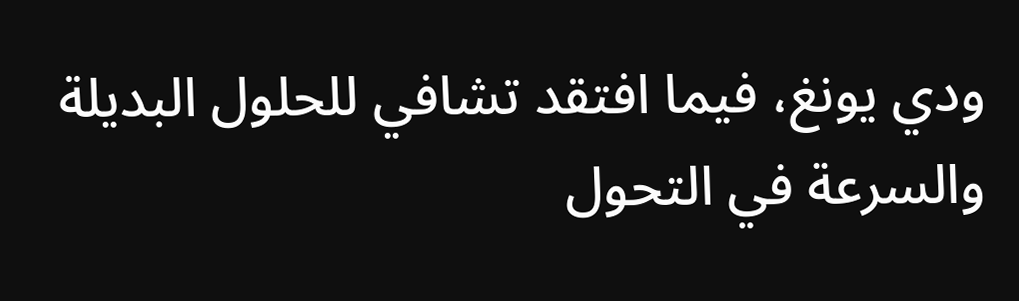ودي يونغ، فيما افتقد تشافي للحلول البديلة والسرعة في التحول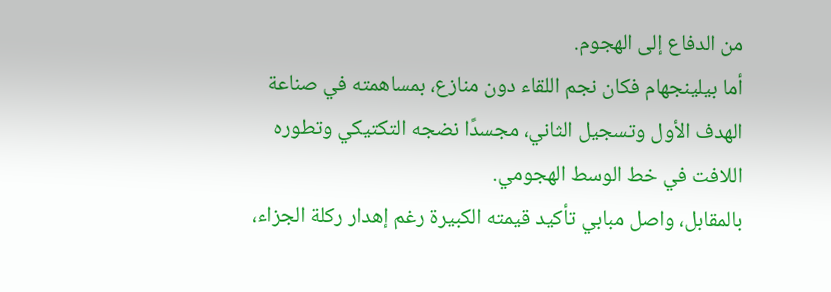من الدفاع إلى الهجوم.
أما بيلينجهام فكان نجم اللقاء دون منازع، بمساهمته في صناعة الهدف الأول وتسجيل الثاني، مجسدًا نضجه التكتيكي وتطوره اللافت في خط الوسط الهجومي.
بالمقابل، واصل مبابي تأكيد قيمته الكبيرة رغم إهدار ركلة الجزاء،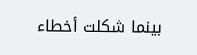بينما شكلت أخطاء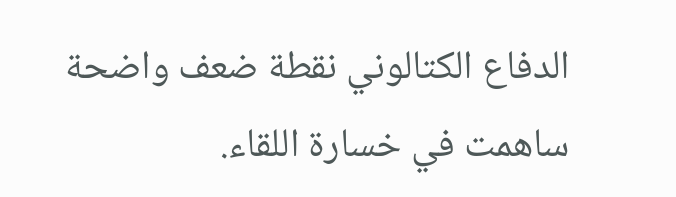الدفاع الكتالوني نقطة ضعف واضحة ساهمت في خسارة اللقاء.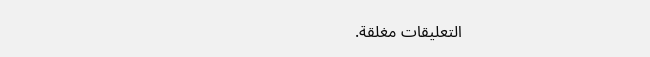التعليقات مغلقة.